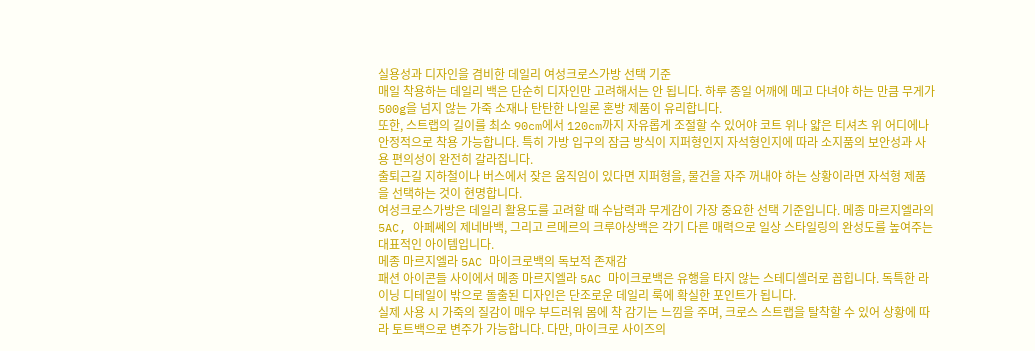실용성과 디자인을 겸비한 데일리 여성크로스가방 선택 기준
매일 착용하는 데일리 백은 단순히 디자인만 고려해서는 안 됩니다. 하루 종일 어깨에 메고 다녀야 하는 만큼 무게가 500g을 넘지 않는 가죽 소재나 탄탄한 나일론 혼방 제품이 유리합니다.
또한, 스트랩의 길이를 최소 90cm에서 120cm까지 자유롭게 조절할 수 있어야 코트 위나 얇은 티셔츠 위 어디에나 안정적으로 착용 가능합니다. 특히 가방 입구의 잠금 방식이 지퍼형인지 자석형인지에 따라 소지품의 보안성과 사용 편의성이 완전히 갈라집니다.
출퇴근길 지하철이나 버스에서 잦은 움직임이 있다면 지퍼형을, 물건을 자주 꺼내야 하는 상황이라면 자석형 제품을 선택하는 것이 현명합니다.
여성크로스가방은 데일리 활용도를 고려할 때 수납력과 무게감이 가장 중요한 선택 기준입니다. 메종 마르지엘라의 5AC, 아페쎄의 제네바백, 그리고 르메르의 크루아상백은 각기 다른 매력으로 일상 스타일링의 완성도를 높여주는 대표적인 아이템입니다.
메종 마르지엘라 5AC 마이크로백의 독보적 존재감
패션 아이콘들 사이에서 메종 마르지엘라 5AC 마이크로백은 유행을 타지 않는 스테디셀러로 꼽힙니다. 독특한 라이닝 디테일이 밖으로 돌출된 디자인은 단조로운 데일리 룩에 확실한 포인트가 됩니다.
실제 사용 시 가죽의 질감이 매우 부드러워 몸에 착 감기는 느낌을 주며, 크로스 스트랩을 탈착할 수 있어 상황에 따라 토트백으로 변주가 가능합니다. 다만, 마이크로 사이즈의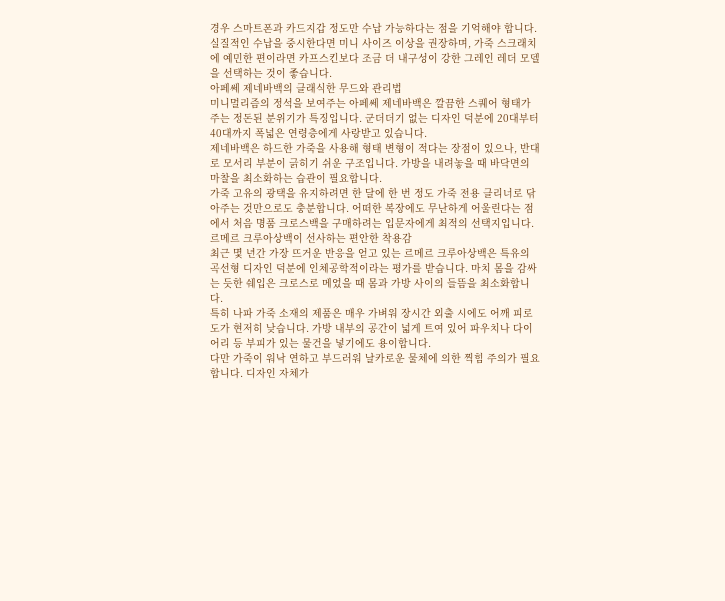경우 스마트폰과 카드지갑 정도만 수납 가능하다는 점을 기억해야 합니다.
실질적인 수납을 중시한다면 미니 사이즈 이상을 권장하며, 가죽 스크래치에 예민한 편이라면 카프스킨보다 조금 더 내구성이 강한 그레인 레더 모델을 선택하는 것이 좋습니다.
아페쎄 제네바백의 클래식한 무드와 관리법
미니멀리즘의 정석을 보여주는 아페쎄 제네바백은 깔끔한 스퀘어 형태가 주는 정돈된 분위기가 특징입니다. 군더더기 없는 디자인 덕분에 20대부터 40대까지 폭넓은 연령층에게 사랑받고 있습니다.
제네바백은 하드한 가죽을 사용해 형태 변형이 적다는 장점이 있으나, 반대로 모서리 부분이 긁히기 쉬운 구조입니다. 가방을 내려놓을 때 바닥면의 마찰을 최소화하는 습관이 필요합니다.
가죽 고유의 광택을 유지하려면 한 달에 한 번 정도 가죽 전용 클리너로 닦아주는 것만으로도 충분합니다. 어떠한 복장에도 무난하게 어울린다는 점에서 처음 명품 크로스백을 구매하려는 입문자에게 최적의 선택지입니다.
르메르 크루아상백이 선사하는 편안한 착용감
최근 몇 년간 가장 뜨거운 반응을 얻고 있는 르메르 크루아상백은 특유의 곡선형 디자인 덕분에 인체공학적이라는 평가를 받습니다. 마치 몸을 감싸는 듯한 쉐입은 크로스로 메었을 때 몸과 가방 사이의 들뜸을 최소화합니다.
특히 나파 가죽 소재의 제품은 매우 가벼워 장시간 외출 시에도 어깨 피로도가 현저히 낮습니다. 가방 내부의 공간이 넓게 트여 있어 파우치나 다이어리 등 부피가 있는 물건을 넣기에도 용이합니다.
다만 가죽이 워낙 연하고 부드러워 날카로운 물체에 의한 찍힘 주의가 필요합니다. 디자인 자체가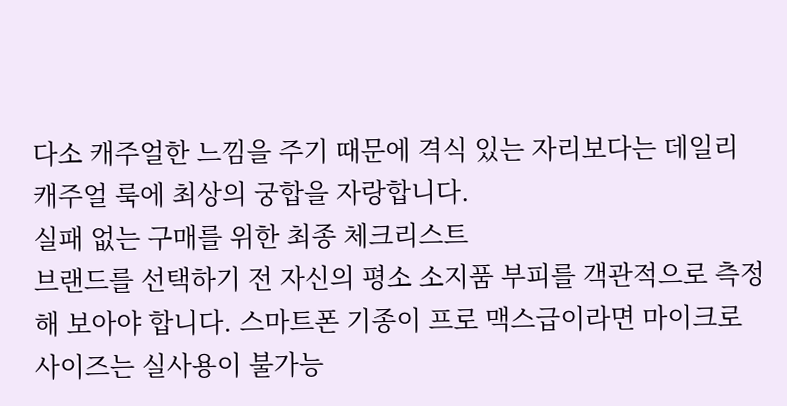다소 캐주얼한 느낌을 주기 때문에 격식 있는 자리보다는 데일리 캐주얼 룩에 최상의 궁합을 자랑합니다.
실패 없는 구매를 위한 최종 체크리스트
브랜드를 선택하기 전 자신의 평소 소지품 부피를 객관적으로 측정해 보아야 합니다. 스마트폰 기종이 프로 맥스급이라면 마이크로 사이즈는 실사용이 불가능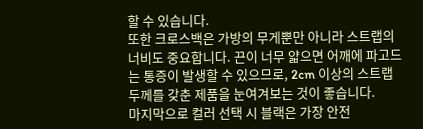할 수 있습니다.
또한 크로스백은 가방의 무게뿐만 아니라 스트랩의 너비도 중요합니다. 끈이 너무 얇으면 어깨에 파고드는 통증이 발생할 수 있으므로, 2cm 이상의 스트랩 두께를 갖춘 제품을 눈여겨보는 것이 좋습니다.
마지막으로 컬러 선택 시 블랙은 가장 안전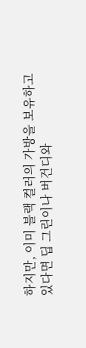하지만, 이미 블랙 컬러의 가방을 보유하고 있다면 딥 그린이나 버건디와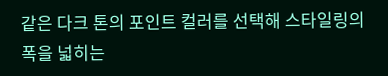같은 다크 톤의 포인트 컬러를 선택해 스타일링의 폭을 넓히는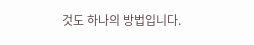것도 하나의 방법입니다.